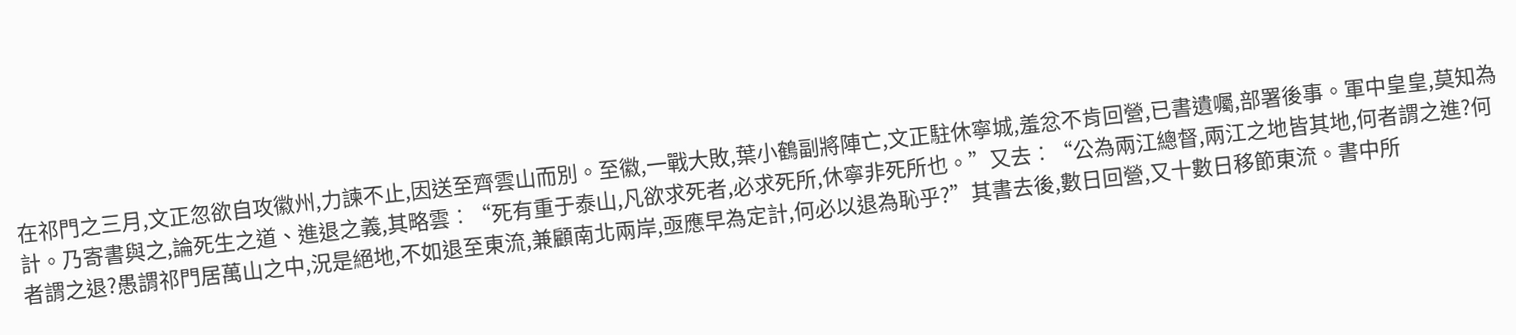在祁門之三月,文正忽欲自攻徽州,力諫不止,因送至齊雲山而別。至徽,一戰大敗,葉小鶴副將陣亡,文正駐休寧城,羞忿不肯回營,已書遺囑,部署後事。軍中皇皇,莫知為計。乃寄書與之,論死生之道、進退之義,其略雲︰“死有重于泰山,凡欲求死者,必求死所,休寧非死所也。”又去︰“公為兩江總督,兩江之地皆其地,何者謂之進?何者謂之退?愚謂祁門居萬山之中,況是絕地,不如退至東流,兼顧南北兩岸,亟應早為定計,何必以退為恥乎?”其書去後,數日回營,又十數日移節東流。書中所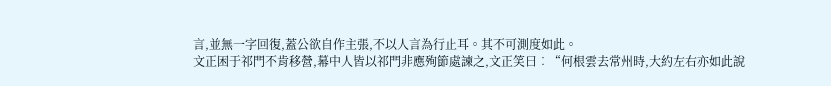言,並無一字回復,蓋公欲自作主張,不以人言為行止耳。其不可測度如此。
文正困于祁門不肯移營,幕中人皆以祁門非應殉節處諫之,文正笑曰︰“何根雲去常州時,大約左右亦如此說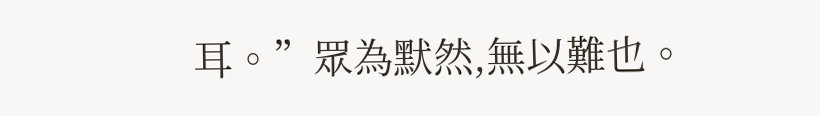耳。”眾為默然,無以難也。